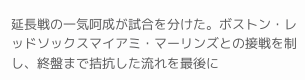延長戦の一気呵成が試合を分けた。ボストン・レッドソックスマイアミ・マーリンズとの接戦を制し、終盤まで拮抗した流れを最後に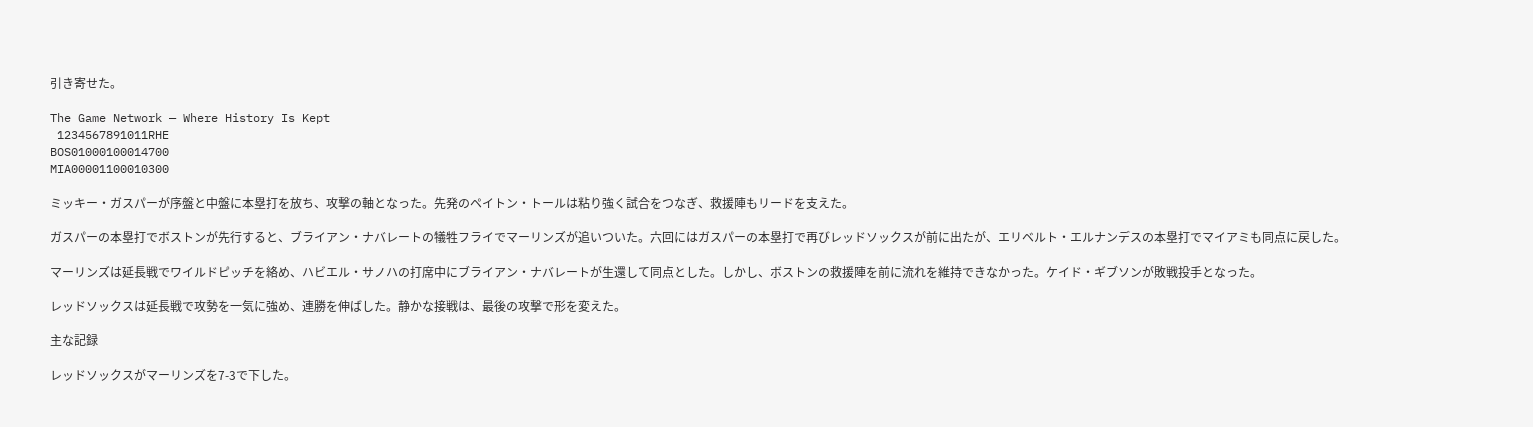引き寄せた。

The Game Network — Where History Is Kept
 1234567891011RHE
BOS01000100014700
MIA00001100010300

ミッキー・ガスパーが序盤と中盤に本塁打を放ち、攻撃の軸となった。先発のペイトン・トールは粘り強く試合をつなぎ、救援陣もリードを支えた。

ガスパーの本塁打でボストンが先行すると、ブライアン・ナバレートの犠牲フライでマーリンズが追いついた。六回にはガスパーの本塁打で再びレッドソックスが前に出たが、エリベルト・エルナンデスの本塁打でマイアミも同点に戻した。

マーリンズは延長戦でワイルドピッチを絡め、ハビエル・サノハの打席中にブライアン・ナバレートが生還して同点とした。しかし、ボストンの救援陣を前に流れを維持できなかった。ケイド・ギブソンが敗戦投手となった。

レッドソックスは延長戦で攻勢を一気に強め、連勝を伸ばした。静かな接戦は、最後の攻撃で形を変えた。

主な記録

レッドソックスがマーリンズを7-3で下した。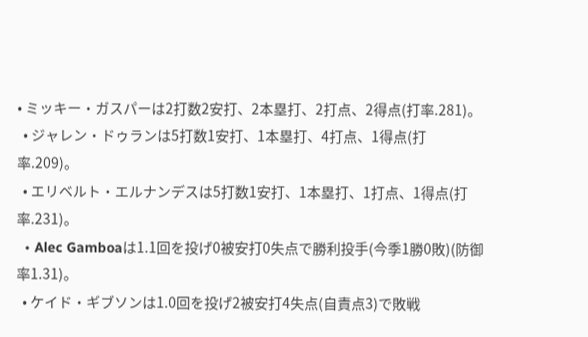• ミッキー・ガスパーは2打数2安打、2本塁打、2打点、2得点(打率.281)。
  • ジャレン・ドゥランは5打数1安打、1本塁打、4打点、1得点(打率.209)。
  • エリベルト・エルナンデスは5打数1安打、1本塁打、1打点、1得点(打率.231)。
  • Alec Gamboaは1.1回を投げ0被安打0失点で勝利投手(今季1勝0敗)(防御率1.31)。
  • ケイド・ギブソンは1.0回を投げ2被安打4失点(自責点3)で敗戦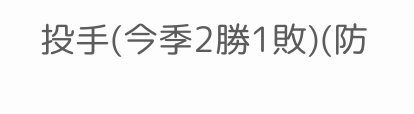投手(今季2勝1敗)(防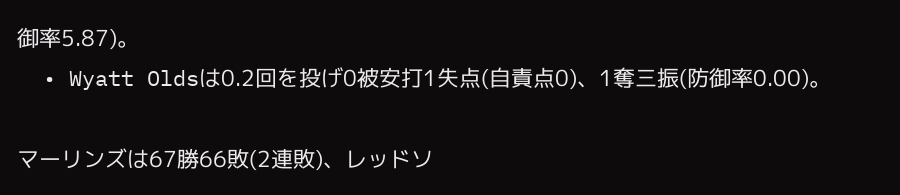御率5.87)。
  • Wyatt Oldsは0.2回を投げ0被安打1失点(自責点0)、1奪三振(防御率0.00)。

マーリンズは67勝66敗(2連敗)、レッドソ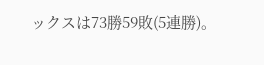ックスは73勝59敗(5連勝)。